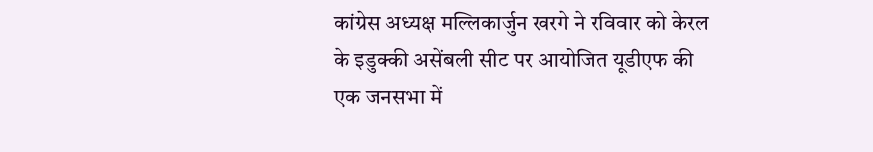कांग्रेस अध्यक्ष मल्लिकार्जुन खरगे ने रविवार को केरल के इडुक्की असेंबली सीट पर आयोजित यूडीएफ की एक जनसभा में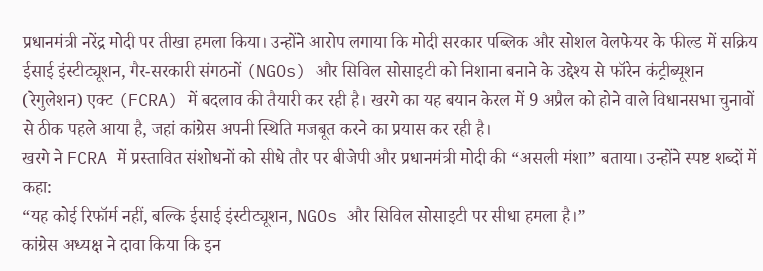प्रधानमंत्री नरेंद्र मोदी पर तीखा हमला किया। उन्होंने आरोप लगाया कि मोदी सरकार पब्लिक और सोशल वेलफेयर के फील्ड में सक्रिय ईसाई इंस्टीट्यूशन, गैर-सरकारी संगठनों (NGOs) और सिविल सोसाइटी को निशाना बनाने के उद्देश्य से फॉरेन कंट्रीब्यूशन (रेगुलेशन) एक्ट (FCRA) में बदलाव की तैयारी कर रही है। खरगे का यह बयान केरल में 9 अप्रैल को होने वाले विधानसभा चुनावों से ठीक पहले आया है, जहां कांग्रेस अपनी स्थिति मजबूत करने का प्रयास कर रही है।
खरगे ने FCRA में प्रस्तावित संशोधनों को सीधे तौर पर बीजेपी और प्रधानमंत्री मोदी की “असली मंशा” बताया। उन्होंने स्पष्ट शब्दों में कहा:
“यह कोई रिफॉर्म नहीं, बल्कि ईसाई इंस्टीट्यूशन, NGOs और सिविल सोसाइटी पर सीधा हमला है।”
कांग्रेस अध्यक्ष ने दावा किया कि इन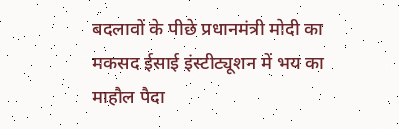बदलावों के पीछे प्रधानमंत्री मोदी का मकसद ईसाई इंस्टीट्यूशन में भय का माहौल पैदा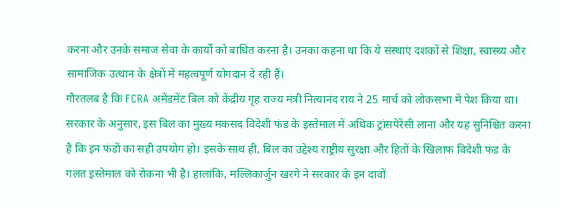करना और उनके समाज सेवा के कार्यों को बाधित करना है। उनका कहना था कि ये संस्थाएं दशकों से शिक्षा, स्वास्थ्य और सामाजिक उत्थान के क्षेत्रों में महत्वपूर्ण योगदान दे रही हैं।
गौरतलब है कि FCRA अमेंडमेंट बिल को केंद्रीय गृह राज्य मंत्री नित्यानंद राय ने 25 मार्च को लोकसभा में पेश किया था। सरकार के अनुसार, इस बिल का मुख्य मकसद विदेशी फंड के इस्तेमाल में अधिक ट्रांसपेरेंसी लाना और यह सुनिश्चित करना है कि इन फंडों का सही उपयोग हो। इसके साथ ही, बिल का उद्देश्य राष्ट्रीय सुरक्षा और हितों के खिलाफ विदेशी फंड के गलत इस्तेमाल को रोकना भी है। हालांकि, मल्लिकार्जुन खरगे ने सरकार के इन दावों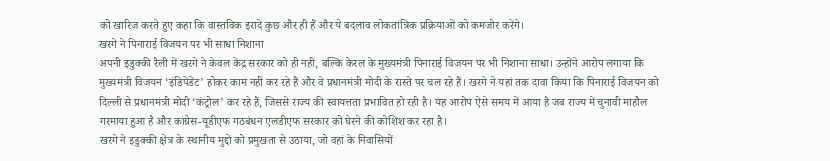को खारिज करते हुए कहा कि वास्तविक इरादे कुछ और ही हैं और ये बदलाव लोकतांत्रिक प्रक्रियाओं को कमजोर करेंगे।
खरगे ने पिनाराई विजयन पर भी साधा निशाना
अपनी इडुक्की रैली में खरगे ने केवल केंद्र सरकार को ही नहीं, बल्कि केरल के मुख्यमंत्री पिनाराई विजयन पर भी निशाना साधा। उन्होंने आरोप लगाया कि मुख्यमंत्री विजयन ‘इंडिपेंडेंट’ होकर काम नहीं कर रहे हैं और वे प्रधानमंत्री मोदी के रास्ते पर चल रहे हैं। खरगे ने यहां तक दावा किया कि पिनाराई विजयन को दिल्ली से प्रधानमंत्री मोदी ‘कंट्रोल’ कर रहे हैं, जिससे राज्य की स्वायत्तता प्रभावित हो रही है। यह आरोप ऐसे समय में आया है जब राज्य में चुनावी माहौल गरमाया हुआ है और कांग्रेस-यूडीएफ गठबंधन एलडीएफ सरकार को घेरने की कोशिश कर रहा है।
खरगे ने इडुक्की क्षेत्र के स्थानीय मुद्दों को प्रमुखता से उठाया, जो वहां के निवासियों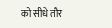को सीधे तौर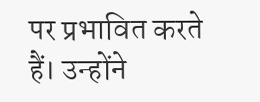पर प्रभावित करते हैं। उन्होंने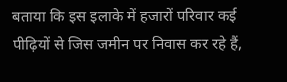बताया कि इस इलाके में हजारों परिवार कई पीढ़ियों से जिस जमीन पर निवास कर रहे हैं,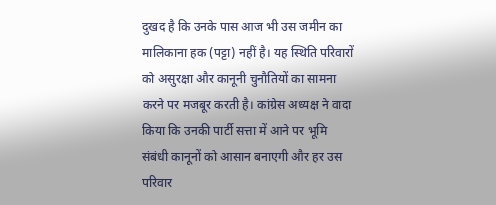दुखद है कि उनके पास आज भी उस जमीन का मालिकाना हक (पट्टा) नहीं है। यह स्थिति परिवारों को असुरक्षा और कानूनी चुनौतियों का सामना करने पर मजबूर करती है। कांग्रेस अध्यक्ष ने वादा किया कि उनकी पार्टी सत्ता में आने पर भूमि संबंधी कानूनों को आसान बनाएगी और हर उस परिवार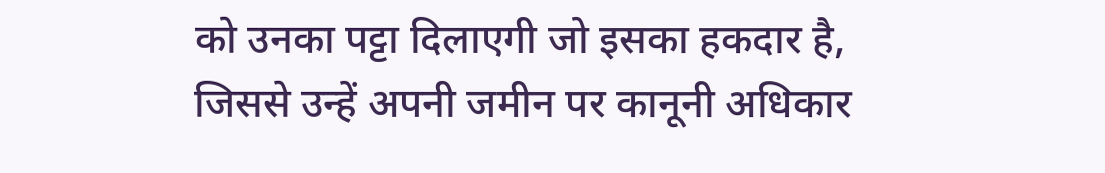को उनका पट्टा दिलाएगी जो इसका हकदार है, जिससे उन्हें अपनी जमीन पर कानूनी अधिकार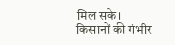मिल सके।
किसानों की गंभीर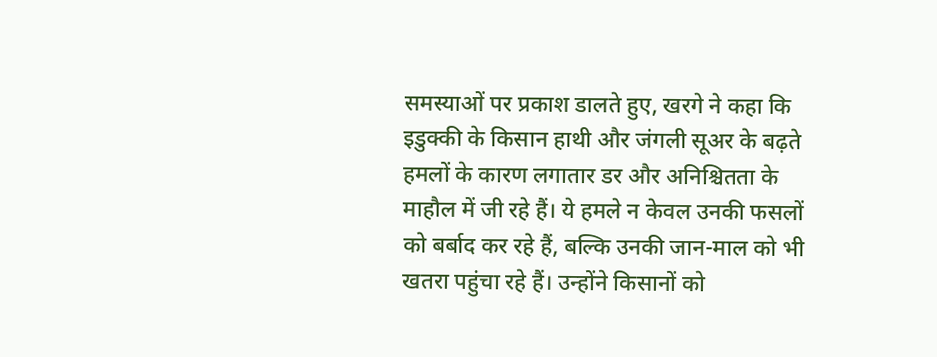समस्याओं पर प्रकाश डालते हुए, खरगे ने कहा कि इडुक्की के किसान हाथी और जंगली सूअर के बढ़ते हमलों के कारण लगातार डर और अनिश्चितता के माहौल में जी रहे हैं। ये हमले न केवल उनकी फसलों को बर्बाद कर रहे हैं, बल्कि उनकी जान-माल को भी खतरा पहुंचा रहे हैं। उन्होंने किसानों को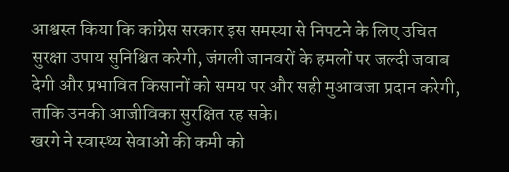आश्वस्त किया कि कांग्रेस सरकार इस समस्या से निपटने के लिए उचित सुरक्षा उपाय सुनिश्चित करेगी, जंगली जानवरों के हमलों पर जल्दी जवाब देगी और प्रभावित किसानों को समय पर और सही मुआवजा प्रदान करेगी, ताकि उनकी आजीविका सुरक्षित रह सके।
खरगे ने स्वास्थ्य सेवाओं की कमी को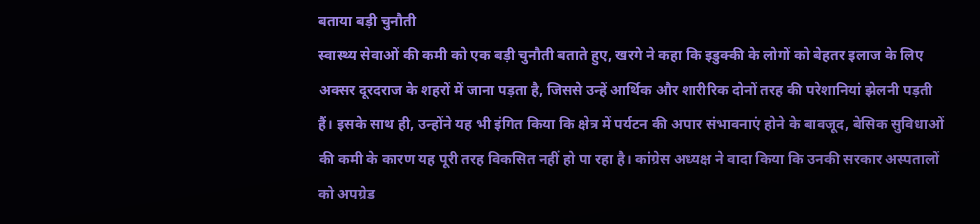बताया बड़ी चुनौती
स्वास्थ्य सेवाओं की कमी को एक बड़ी चुनौती बताते हुए, खरगे ने कहा कि इडुक्की के लोगों को बेहतर इलाज के लिए अक्सर दूरदराज के शहरों में जाना पड़ता है, जिससे उन्हें आर्थिक और शारीरिक दोनों तरह की परेशानियां झेलनी पड़ती हैं। इसके साथ ही, उन्होंने यह भी इंगित किया कि क्षेत्र में पर्यटन की अपार संभावनाएं होने के बावजूद, बेसिक सुविधाओं की कमी के कारण यह पूरी तरह विकसित नहीं हो पा रहा है। कांग्रेस अध्यक्ष ने वादा किया कि उनकी सरकार अस्पतालों को अपग्रेड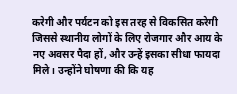करेगी और पर्यटन को इस तरह से विकसित करेगी जिससे स्थानीय लोगों के लिए रोजगार और आय के नए अवसर पैदा हों, और उन्हें इसका सीधा फायदा मिले। उन्होंने घोषणा की कि यह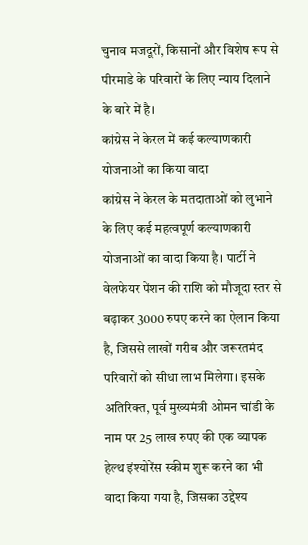चुनाव मजदूरों, किसानों और विशेष रूप से पीरमाडे के परिवारों के लिए न्याय दिलाने के बारे में है।
कांग्रेस ने केरल में कई कल्याणकारी योजनाओं का किया वादा
कांग्रेस ने केरल के मतदाताओं को लुभाने के लिए कई महत्वपूर्ण कल्याणकारी योजनाओं का वादा किया है। पार्टी ने वेलफेयर पेंशन की राशि को मौजूदा स्तर से बढ़ाकर 3000 रुपए करने का ऐलान किया है, जिससे लाखों गरीब और जरूरतमंद परिवारों को सीधा लाभ मिलेगा। इसके अतिरिक्त, पूर्व मुख्यमंत्री ओमन चांडी के नाम पर 25 लाख रुपए की एक व्यापक हेल्थ इंश्योरेंस स्कीम शुरू करने का भी वादा किया गया है, जिसका उद्देश्य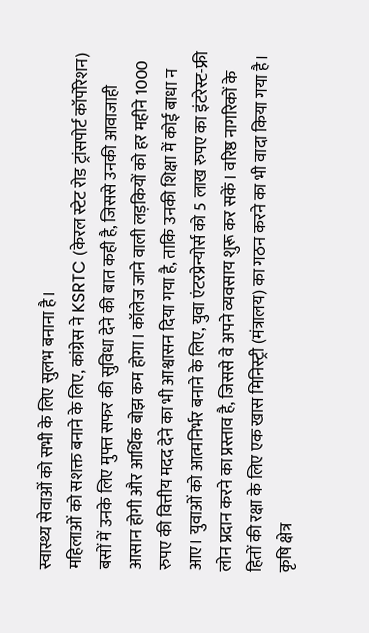स्वास्थ्य सेवाओं को सभी के लिए सुलभ बनाना है।
महिलाओं को सशक्त बनाने के लिए, कांग्रेस ने KSRTC (केरल स्टेट रोड ट्रांसपोर्ट कॉर्पोरेशन) बसों में उनके लिए मुफ्त सफर की सुविधा देने की बात कही है, जिससे उनकी आवाजाही आसान होगी और आर्थिक बोझ कम होगा। कॉलेज जाने वाली लड़कियों को हर महीने 1000 रुपए की वित्तीय मदद देने का भी आश्वासन दिया गया है, ताकि उनकी शिक्षा में कोई बाधा न आए। युवाओं को आत्मनिर्भर बनाने के लिए, युवा एंटरप्रेन्योर्स को 5 लाख रुपए का इंटरेस्ट-फ्री लोन प्रदान करने का प्रस्ताव है, जिससे वे अपने व्यवसाय शुरू कर सकें। वरिष्ठ नागरिकों के हितों की रक्षा के लिए एक खास मिनिस्ट्री (मंत्रालय) का गठन करने का भी वादा किया गया है।
कृषि क्षेत्र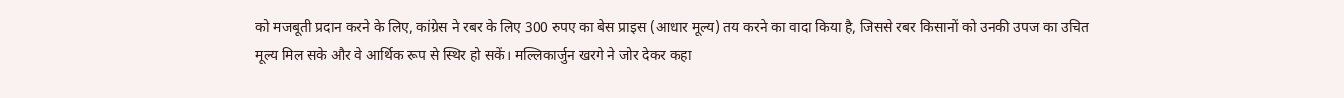को मजबूती प्रदान करने के लिए, कांग्रेस ने रबर के लिए 300 रुपए का बेस प्राइस (आधार मूल्य) तय करने का वादा किया है, जिससे रबर किसानों को उनकी उपज का उचित मूल्य मिल सके और वे आर्थिक रूप से स्थिर हो सकें। मल्लिकार्जुन खरगे ने जोर देकर कहा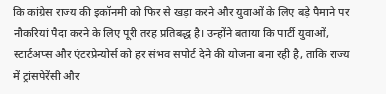कि कांग्रेस राज्य की इकॉनमी को फिर से खड़ा करने और युवाओं के लिए बड़े पैमाने पर नौकरियां पैदा करने के लिए पूरी तरह प्रतिबद्ध है। उन्होंने बताया कि पार्टी युवाओं, स्टार्टअप्स और एंटरप्रेन्योर्स को हर संभव सपोर्ट देने की योजना बना रही है, ताकि राज्य में ट्रांसपेरेंसी और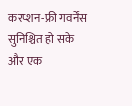करप्शन-फ्री गवर्नेंस सुनिश्चित हो सके और एक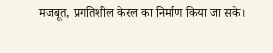मजबूत, प्रगतिशील केरल का निर्माण किया जा सके।